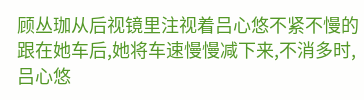顾丛珈从后视镜里注视着吕心悠不紧不慢的跟在她车后,她将车速慢慢减下来,不消多时,吕心悠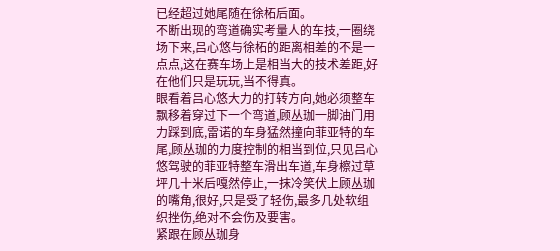已经超过她尾随在徐柘后面。
不断出现的弯道确实考量人的车技,一圈绕场下来,吕心悠与徐柘的距离相差的不是一点点,这在赛车场上是相当大的技术差距,好在他们只是玩玩,当不得真。
眼看着吕心悠大力的打转方向,她必须整车飘移着穿过下一个弯道,顾丛珈一脚油门用力踩到底,雷诺的车身猛然撞向菲亚特的车尾,顾丛珈的力度控制的相当到位,只见吕心悠驾驶的菲亚特整车滑出车道,车身檫过草坪几十米后嘎然停止,一抹冷笑伏上顾丛珈的嘴角,很好,只是受了轻伤,最多几处软组织挫伤,绝对不会伤及要害。
紧跟在顾丛珈身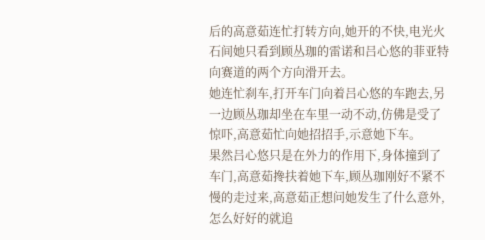后的高意茹连忙打转方向,她开的不快,电光火石间她只看到顾丛珈的雷诺和吕心悠的菲亚特向赛道的两个方向滑开去。
她连忙刹车,打开车门向着吕心悠的车跑去,另一边顾丛珈却坐在车里一动不动,仿佛是受了惊吓,高意茹忙向她招招手,示意她下车。
果然吕心悠只是在外力的作用下,身体撞到了车门,高意茹搀扶着她下车,顾丛珈刚好不紧不慢的走过来,高意茹正想问她发生了什么意外,怎么好好的就追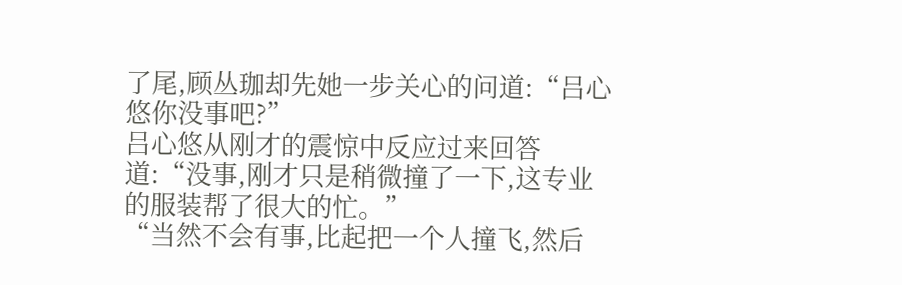了尾,顾丛珈却先她一步关心的问道:“吕心悠你没事吧?”
吕心悠从刚才的震惊中反应过来回答道:“没事,刚才只是稍微撞了一下,这专业的服装帮了很大的忙。”
“当然不会有事,比起把一个人撞飞,然后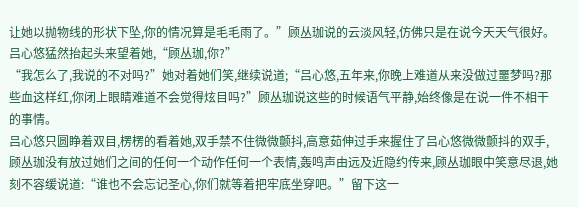让她以抛物线的形状下坠,你的情况算是毛毛雨了。”顾丛珈说的云淡风轻,仿佛只是在说今天天气很好。
吕心悠猛然抬起头来望着她,“顾丛珈,你?”
“我怎么了,我说的不对吗?”她对着她们笑,继续说道;“吕心悠,五年来,你晚上难道从来没做过噩梦吗?那些血这样红,你闭上眼睛难道不会觉得炫目吗?”顾丛珈说这些的时候语气平静,始终像是在说一件不相干的事情。
吕心悠只圆睁着双目,楞楞的看着她,双手禁不住微微颤抖,高意茹伸过手来握住了吕心悠微微颤抖的双手,顾丛珈没有放过她们之间的任何一个动作任何一个表情,轰鸣声由远及近隐约传来,顾丛珈眼中笑意尽退,她刻不容缓说道:“谁也不会忘记圣心,你们就等着把牢底坐穿吧。”留下这一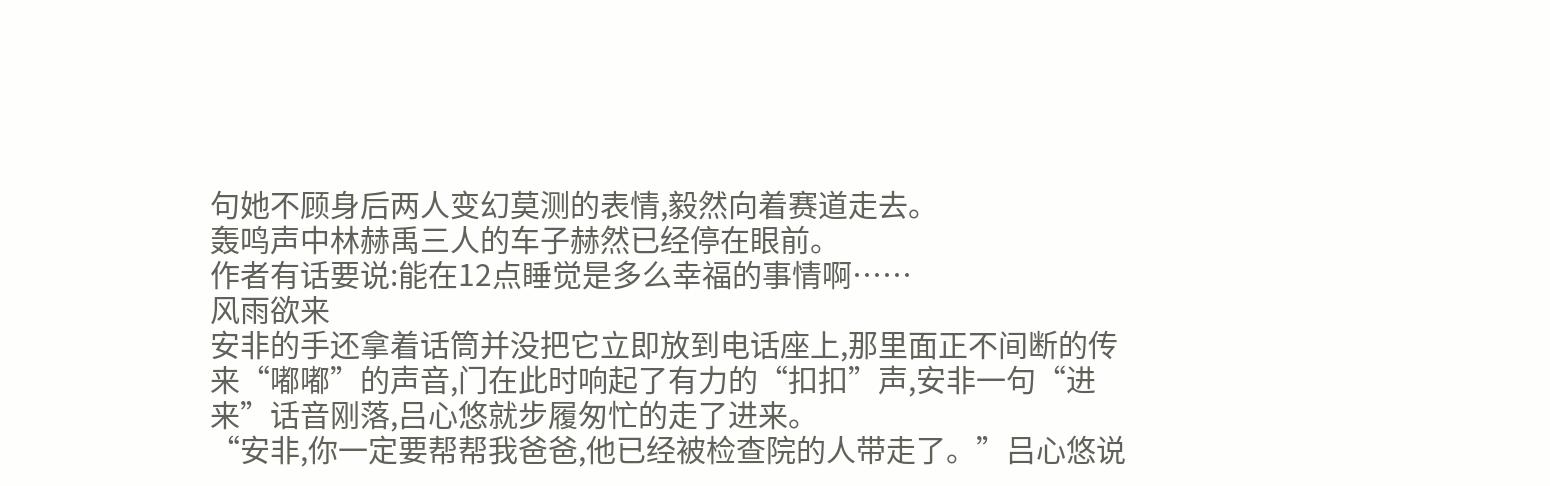句她不顾身后两人变幻莫测的表情,毅然向着赛道走去。
轰鸣声中林赫禹三人的车子赫然已经停在眼前。
作者有话要说:能在12点睡觉是多么幸福的事情啊……
风雨欲来
安非的手还拿着话筒并没把它立即放到电话座上,那里面正不间断的传来“嘟嘟”的声音,门在此时响起了有力的“扣扣”声,安非一句“进来”话音刚落,吕心悠就步履匆忙的走了进来。
“安非,你一定要帮帮我爸爸,他已经被检查院的人带走了。”吕心悠说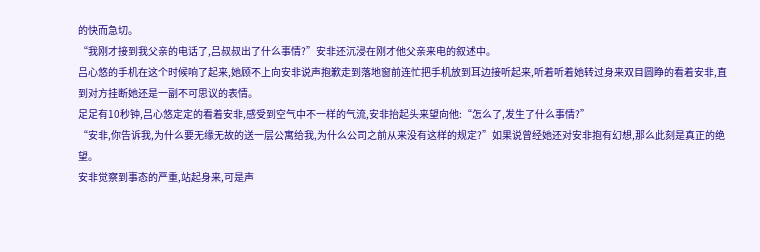的快而急切。
“我刚才接到我父亲的电话了,吕叔叔出了什么事情?”安非还沉浸在刚才他父亲来电的叙述中。
吕心悠的手机在这个时候响了起来,她顾不上向安非说声抱歉走到落地窗前连忙把手机放到耳边接听起来,听着听着她转过身来双目圆睁的看着安非,直到对方挂断她还是一副不可思议的表情。
足足有10秒钟,吕心悠定定的看着安非,感受到空气中不一样的气流,安非抬起头来望向他:“怎么了,发生了什么事情?”
“安非,你告诉我,为什么要无缘无故的送一层公寓给我,为什么公司之前从来没有这样的规定?”如果说曾经她还对安非抱有幻想,那么此刻是真正的绝望。
安非觉察到事态的严重,站起身来,可是声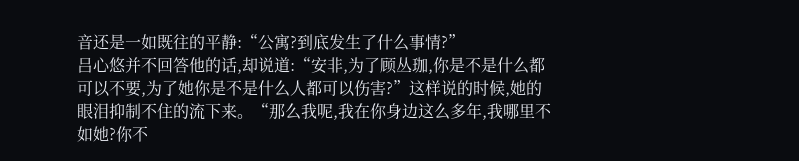音还是一如既往的平静:“公寓?到底发生了什么事情?”
吕心悠并不回答他的话,却说道:“安非,为了顾丛珈,你是不是什么都可以不要,为了她你是不是什么人都可以伤害?”这样说的时候,她的眼泪抑制不住的流下来。“那么我呢,我在你身边这么多年,我哪里不如她?你不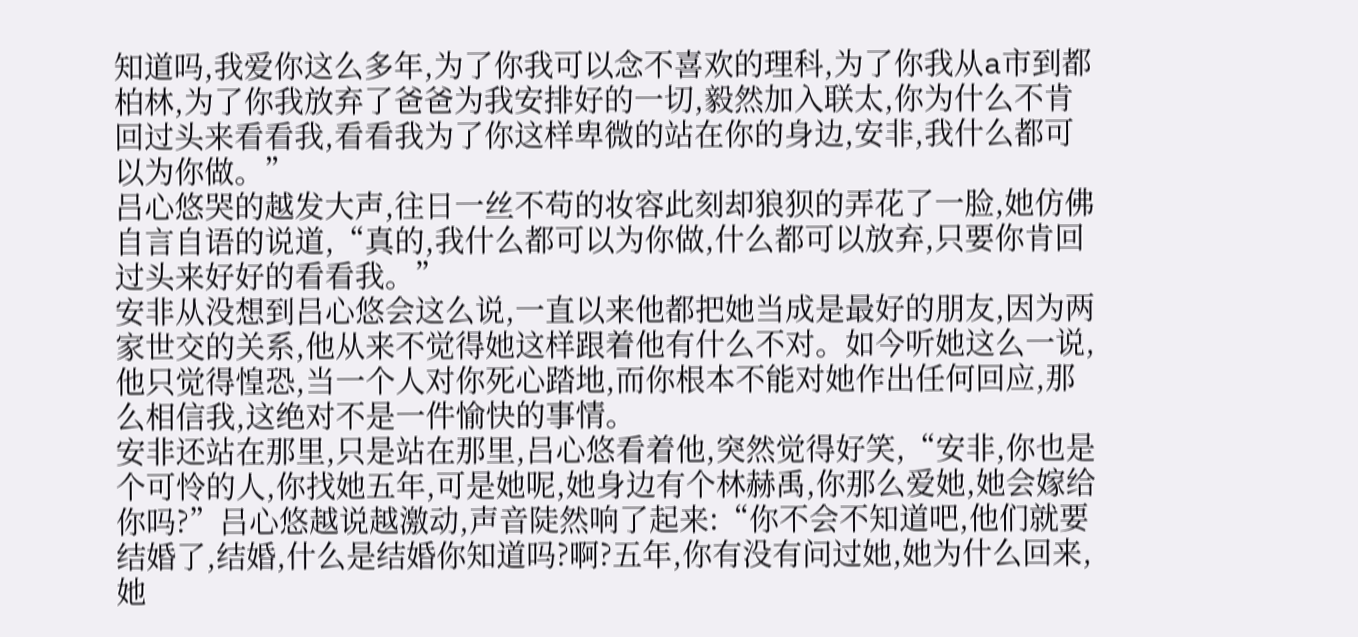知道吗,我爱你这么多年,为了你我可以念不喜欢的理科,为了你我从a市到都柏林,为了你我放弃了爸爸为我安排好的一切,毅然加入联太,你为什么不肯回过头来看看我,看看我为了你这样卑微的站在你的身边,安非,我什么都可以为你做。”
吕心悠哭的越发大声,往日一丝不苟的妆容此刻却狼狈的弄花了一脸,她仿佛自言自语的说道,“真的,我什么都可以为你做,什么都可以放弃,只要你肯回过头来好好的看看我。”
安非从没想到吕心悠会这么说,一直以来他都把她当成是最好的朋友,因为两家世交的关系,他从来不觉得她这样跟着他有什么不对。如今听她这么一说,他只觉得惶恐,当一个人对你死心踏地,而你根本不能对她作出任何回应,那么相信我,这绝对不是一件愉快的事情。
安非还站在那里,只是站在那里,吕心悠看着他,突然觉得好笑,“安非,你也是个可怜的人,你找她五年,可是她呢,她身边有个林赫禹,你那么爱她,她会嫁给你吗?”吕心悠越说越激动,声音陡然响了起来:“你不会不知道吧,他们就要结婚了,结婚,什么是结婚你知道吗?啊?五年,你有没有问过她,她为什么回来,她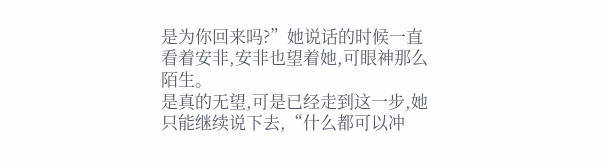是为你回来吗?”她说话的时候一直看着安非,安非也望着她,可眼神那么陌生。
是真的无望,可是已经走到这一步,她只能继续说下去,“什么都可以冲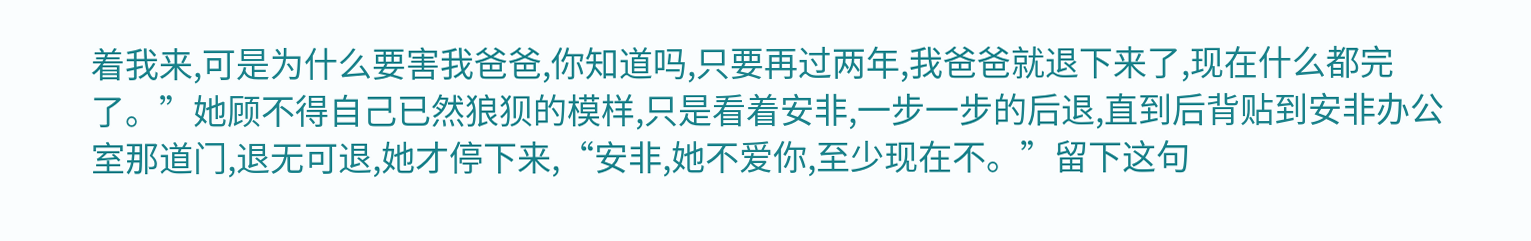着我来,可是为什么要害我爸爸,你知道吗,只要再过两年,我爸爸就退下来了,现在什么都完了。”她顾不得自己已然狼狈的模样,只是看着安非,一步一步的后退,直到后背贴到安非办公室那道门,退无可退,她才停下来,“安非,她不爱你,至少现在不。”留下这句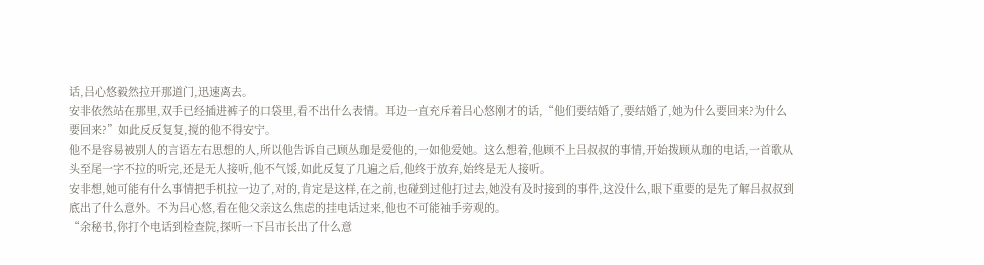话,吕心悠毅然拉开那道门,迅速离去。
安非依然站在那里,双手已经插进裤子的口袋里,看不出什么表情。耳边一直充斥着吕心悠刚才的话,“他们要结婚了,要结婚了,她为什么要回来?为什么要回来?”如此反反复复,搅的他不得安宁。
他不是容易被别人的言语左右思想的人,所以他告诉自己顾丛珈是爱他的,一如他爱她。这么想着,他顾不上吕叔叔的事情,开始拨顾从珈的电话,一首歌从头至尾一字不拉的听完,还是无人接听,他不气馁,如此反复了几遍之后,他终于放弃,始终是无人接听。
安非想,她可能有什么事情把手机拉一边了,对的,肯定是这样,在之前,也碰到过他打过去,她没有及时接到的事件,这没什么,眼下重要的是先了解吕叔叔到底出了什么意外。不为吕心悠,看在他父亲这么焦虑的挂电话过来,他也不可能袖手旁观的。
“余秘书,你打个电话到检查院,探听一下吕市长出了什么意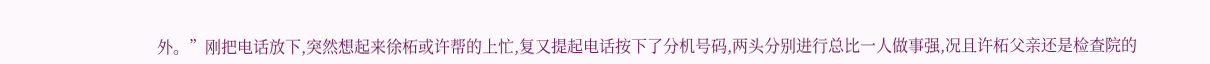外。”刚把电话放下,突然想起来徐柘或许帮的上忙,复又提起电话按下了分机号码,两头分别进行总比一人做事强,况且许柘父亲还是检查院的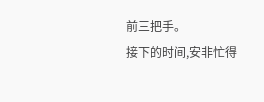前三把手。
接下的时间,安非忙得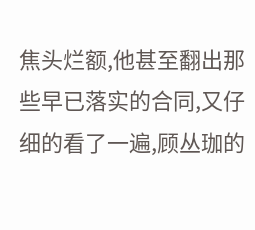焦头烂额,他甚至翻出那些早已落实的合同,又仔细的看了一遍,顾丛珈的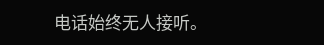电话始终无人接听。